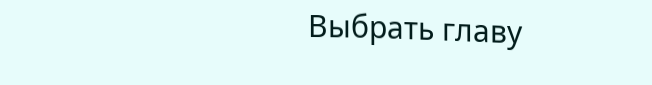Выбрать главу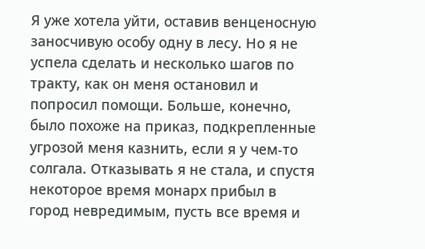Я уже хотела уйти, оставив венценосную заносчивую особу одну в лесу. Но я не успела сделать и несколько шагов по тракту, как он меня остановил и попросил помощи. Больше, конечно, было похоже на приказ, подкрепленные угрозой меня казнить, если я у чем-то солгала. Отказывать я не стала, и спустя некоторое время монарх прибыл в город невредимым, пусть все время и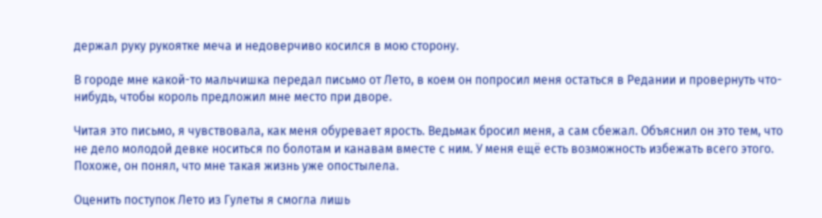держал руку рукоятке меча и недоверчиво косился в мою сторону.

В городе мне какой-то мальчишка передал письмо от Лето, в коем он попросил меня остаться в Редании и провернуть что-нибудь, чтобы король предложил мне место при дворе.

Читая это письмо, я чувствовала, как меня обуревает ярость. Ведьмак бросил меня, а сам сбежал. Объяснил он это тем, что не дело молодой девке носиться по болотам и канавам вместе с ним. У меня ещё есть возможность избежать всего этого. Похоже, он понял, что мне такая жизнь уже опостылела.

Оценить поступок Лето из Гулеты я смогла лишь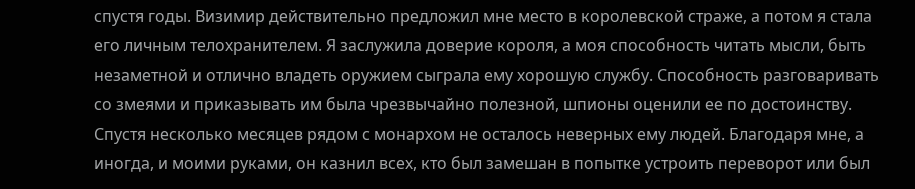спустя годы. Визимир действительно предложил мне место в королевской страже, а потом я стала его личным телохранителем. Я заслужила доверие короля, а моя способность читать мысли, быть незаметной и отлично владеть оружием сыграла ему хорошую службу. Способность разговаривать со змеями и приказывать им была чрезвычайно полезной, шпионы оценили ее по достоинству. Спустя несколько месяцев рядом с монархом не осталось неверных ему людей. Благодаря мне, а иногда, и моими руками, он казнил всех, кто был замешан в попытке устроить переворот или был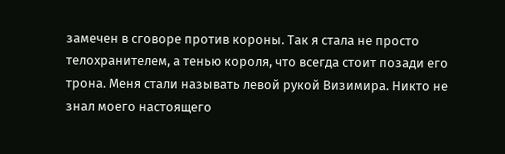замечен в сговоре против короны. Так я стала не просто телохранителем, а тенью короля, что всегда стоит позади его трона. Меня стали называть левой рукой Визимира. Никто не знал моего настоящего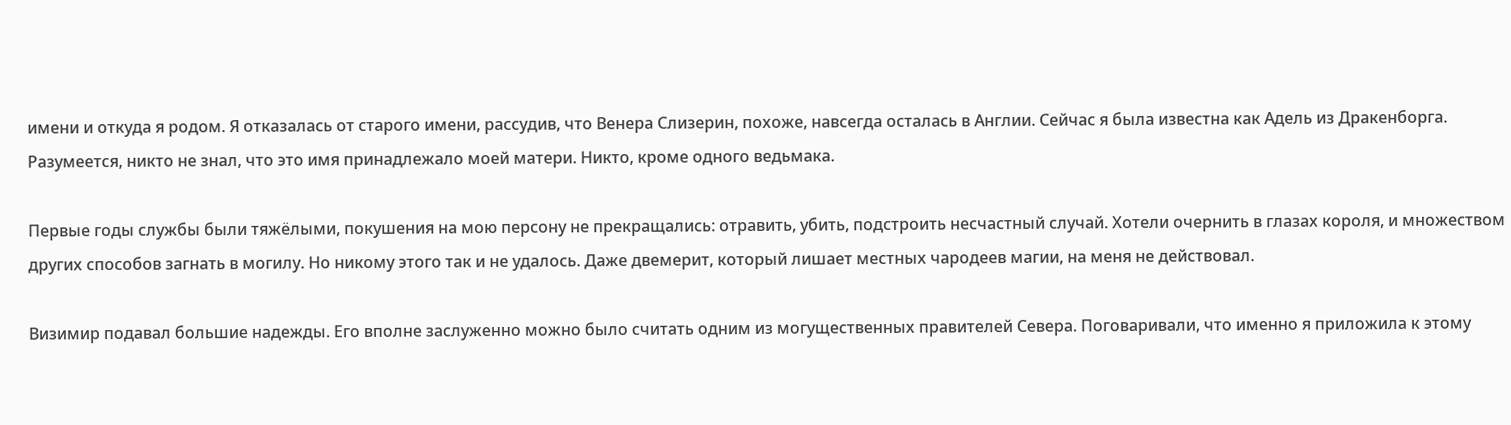имени и откуда я родом. Я отказалась от старого имени, рассудив, что Венера Слизерин, похоже, навсегда осталась в Англии. Сейчас я была известна как Адель из Дракенборга. Разумеется, никто не знал, что это имя принадлежало моей матери. Никто, кроме одного ведьмака.

Первые годы службы были тяжёлыми, покушения на мою персону не прекращались: отравить, убить, подстроить несчастный случай. Хотели очернить в глазах короля, и множеством других способов загнать в могилу. Но никому этого так и не удалось. Даже двемерит, который лишает местных чародеев магии, на меня не действовал.

Визимир подавал большие надежды. Его вполне заслуженно можно было считать одним из могущественных правителей Севера. Поговаривали, что именно я приложила к этому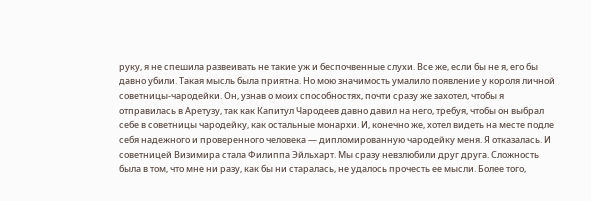руку, я не спешила развеивать не такие уж и беспочвенные слухи. Все же, если бы не я, его бы давно убили. Такая мысль была приятна. Но мою значимость умалило появление у короля личной советницы-чародейки. Он, узнав о моих способностях, почти сразу же захотел, чтобы я отправилась в Аретузу, так как Капитул Чародеев давно давил на него, требуя, чтобы он выбрал себе в советницы чародейку, как остальные монархи. И, конечно же, хотел видеть на месте подле себя надежного и проверенного человека — дипломированную чародейку меня. Я отказалась. И советницей Визимира стала Филиппа Эйльхарт. Мы сразу невзлюбили друг друга. Сложность была в том, что мне ни разу, как бы ни старалась, не удалось прочесть ее мысли. Более того,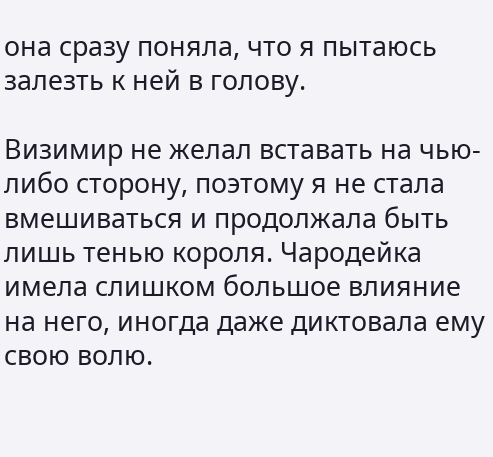она сразу поняла, что я пытаюсь залезть к ней в голову.

Визимир не желал вставать на чью-либо сторону, поэтому я не стала вмешиваться и продолжала быть лишь тенью короля. Чародейка имела слишком большое влияние на него, иногда даже диктовала ему свою волю.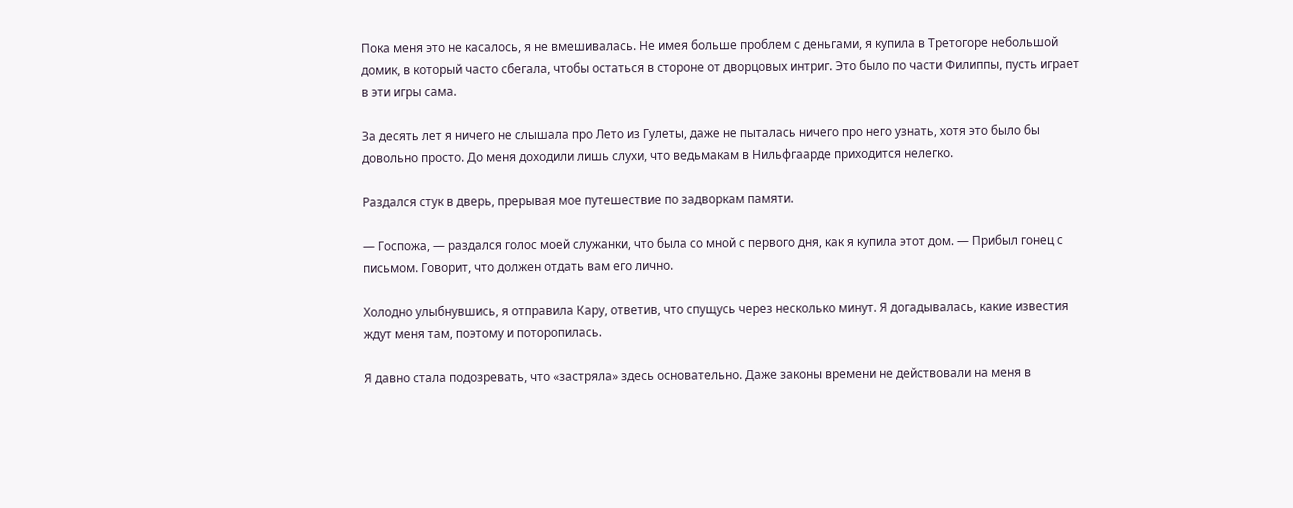Пока меня это не касалось, я не вмешивалась. Не имея больше проблем с деньгами, я купила в Третогоре небольшой домик, в который часто сбегала, чтобы остаться в стороне от дворцовых интриг. Это было по части Филиппы, пусть играет в эти игры сама.

За десять лет я ничего не слышала про Лето из Гулеты, даже не пыталась ничего про него узнать, хотя это было бы довольно просто. До меня доходили лишь слухи, что ведьмакам в Нильфгаарде приходится нелегко.

Раздался стук в дверь, прерывая мое путешествие по задворкам памяти.

— Госпожа, — раздался голос моей служанки, что была со мной с первого дня, как я купила этот дом. — Прибыл гонец с письмом. Говорит, что должен отдать вам его лично.

Холодно улыбнувшись, я отправила Кару, ответив, что спущусь через несколько минут. Я догадывалась, какие известия ждут меня там, поэтому и поторопилась.

Я давно стала подозревать, что «застряла» здесь основательно. Даже законы времени не действовали на меня в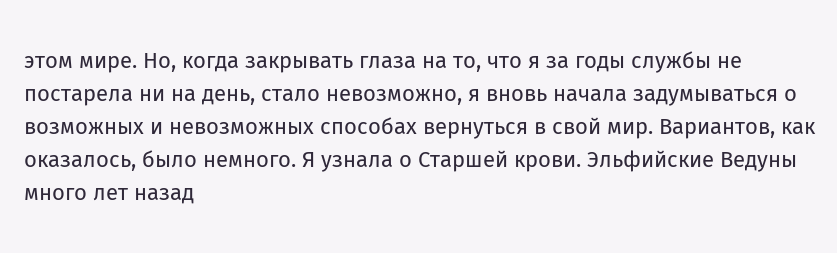этом мире. Но, когда закрывать глаза на то, что я за годы службы не постарела ни на день, стало невозможно, я вновь начала задумываться о возможных и невозможных способах вернуться в свой мир. Вариантов, как оказалось, было немного. Я узнала о Старшей крови. Эльфийские Ведуны много лет назад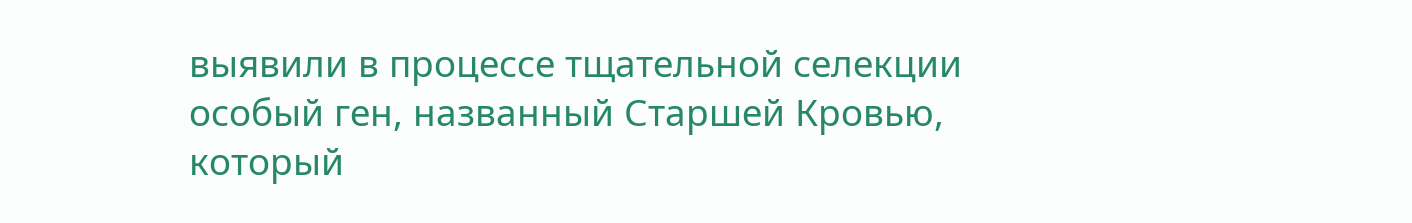выявили в процессе тщательной селекции особый ген, названный Старшей Кровью, который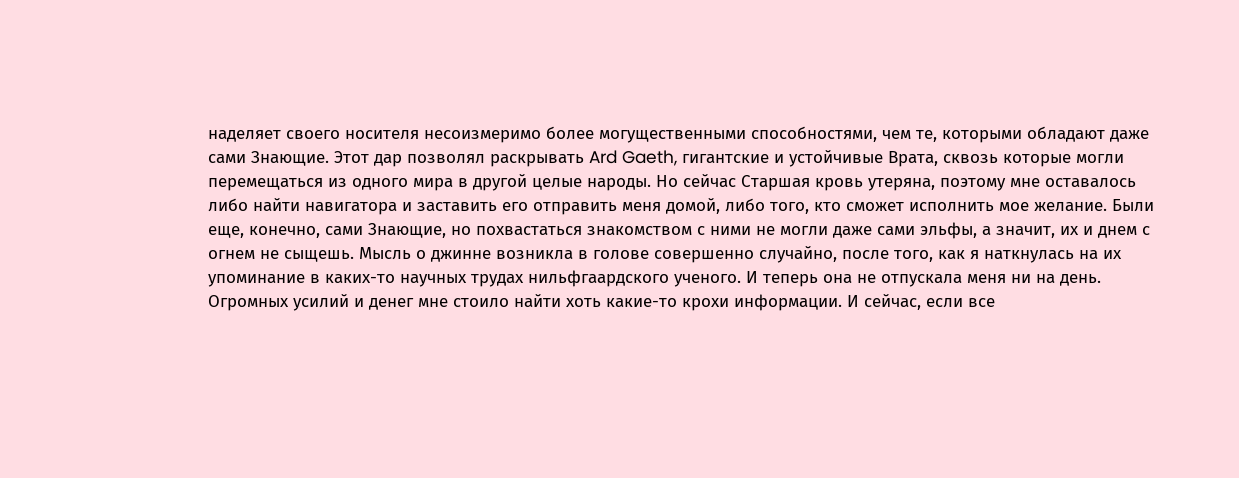наделяет своего носителя несоизмеримо более могущественными способностями, чем те, которыми обладают даже сами Знающие. Этот дар позволял раскрывать Ard Gaeth, гигантские и устойчивые Врата, сквозь которые могли перемещаться из одного мира в другой целые народы. Но сейчас Старшая кровь утеряна, поэтому мне оставалось либо найти навигатора и заставить его отправить меня домой, либо того, кто сможет исполнить мое желание. Были еще, конечно, сами Знающие, но похвастаться знакомством с ними не могли даже сами эльфы, а значит, их и днем с огнем не сыщешь. Мысль о джинне возникла в голове совершенно случайно, после того, как я наткнулась на их упоминание в каких-то научных трудах нильфгаардского ученого. И теперь она не отпускала меня ни на день. Огромных усилий и денег мне стоило найти хоть какие-то крохи информации. И сейчас, если все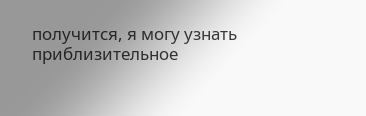получится, я могу узнать приблизительное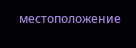местоположение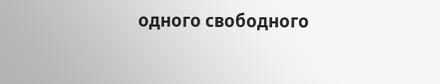одного свободного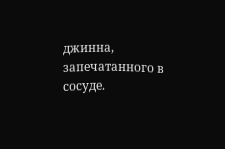джинна, запечатанного в сосуде.